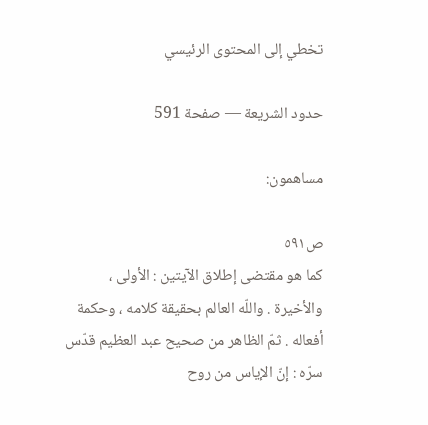تخطي إلى المحتوى الرئيسي

حدود الشريعة — صفحة 591

مساهمون:

ص٥٩١
كما هو مقتضى إطلاق الآيتين : الأولى ، والأخيرة . واللّه العالم بحقيقة كلامه ، وحكمة أفعاله . ثمّ الظاهر من صحيح عبد العظيم قدّس سرّه : إنّ الإياس من روح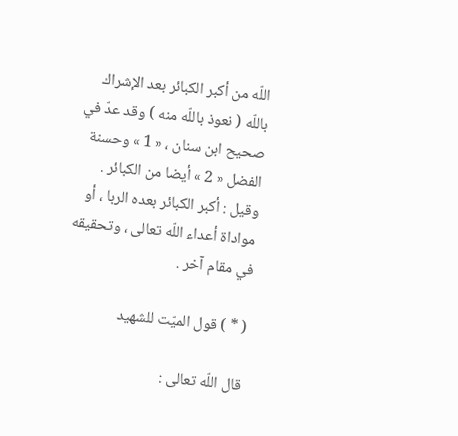اللّه من أكبر الكبائر بعد الإشراك باللّه ( نعوذ باللّه منه ) وقد عدّ في صحيح ابن سنان ، « 1 » وحسنة الفضل « 2 » أيضا من الكبائر . وقيل : أكبر الكبائر بعده الربا ، أو مواداة أعداء اللّه تعالى ، وتحقيقه في مقام آخر .

( * ) قول الميّت للشهيد

قال اللّه تعالى :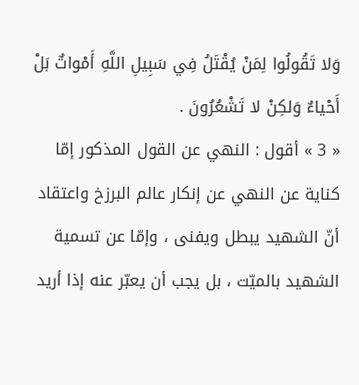وَلا تَقُولُوا لِمَنْ يُقْتَلُ فِي سَبِيلِ اللَّهِ أَمْواتٌ بَلْ أَحْياءٌ وَلكِنْ لا تَشْعُرُونَ .
« 3 » أقول : النهي عن القول المذكور إمّا كناية عن النهي عن إنكار عالم البرزخ واعتقاد أنّ الشهيد يبطل ويفنى ، وإمّا عن تسمية الشهيد بالميّت ، بل يجب أن يعبّر عنه إذا أريد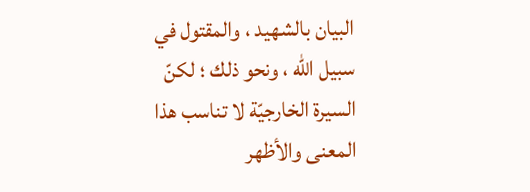البيان بالشهيد ، والمقتول في سبيل اللّه ، ونحو ذلك ؛ لكنّ السيرة الخارجيّة لا تناسب هذا المعنى والأظهر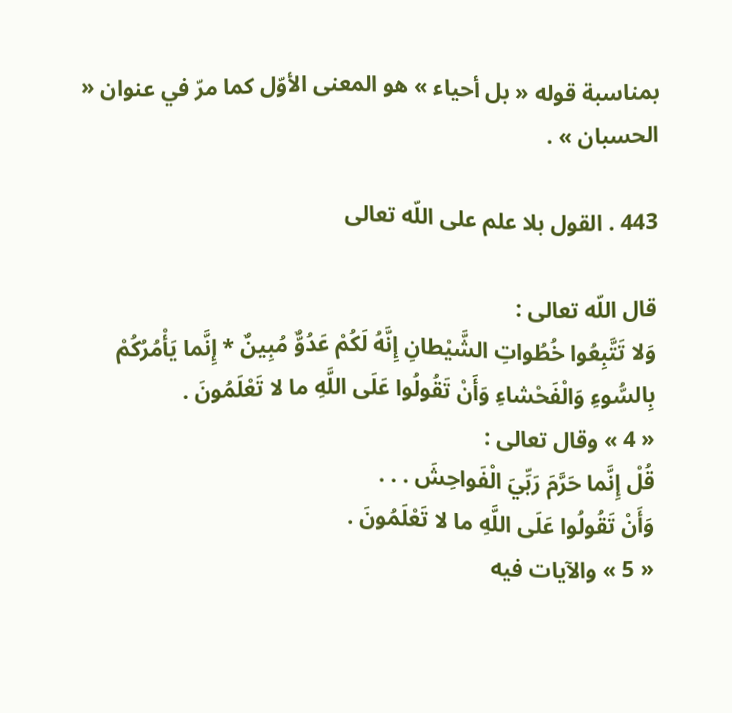بمناسبة قوله « بل أحياء » هو المعنى الأوّل كما مرّ في عنوان « الحسبان » .

443 . القول بلا علم على اللّه تعالى

قال اللّه تعالى :
وَلا تَتَّبِعُوا خُطُواتِ الشَّيْطانِ إِنَّهُ لَكُمْ عَدُوٌّ مُبِينٌ * إِنَّما يَأْمُرُكُمْ بِالسُّوءِ وَالْفَحْشاءِ وَأَنْ تَقُولُوا عَلَى اللَّهِ ما لا تَعْلَمُونَ .
« 4 » وقال تعالى :
قُلْ إِنَّما حَرَّمَ رَبِّيَ الْفَواحِشَ . . .
وَأَنْ تَقُولُوا عَلَى اللَّهِ ما لا تَعْلَمُونَ .
« 5 » والآيات فيه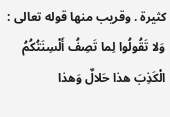كثيرة . وقريب منها قوله تعالى :
وَلا تَقُولُوا لِما تَصِفُ أَلْسِنَتُكُمُ الْكَذِبَ هذا حَلالٌ وَهذا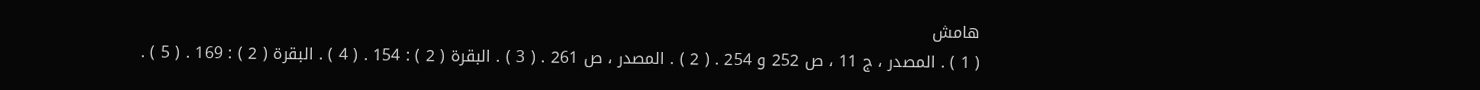هامش
( 1 ) . المصدر ، ج 11 ، ص 252 و 254 . ( 2 ) . المصدر ، ص 261 . ( 3 ) . البقرة ( 2 ) : 154 . ( 4 ) . البقرة ( 2 ) : 169 . ( 5 ) .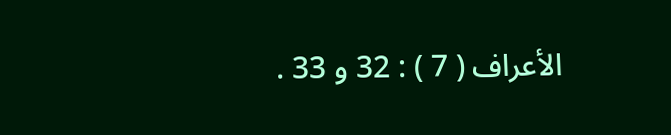الأعراف ( 7 ) : 32 و 33 .